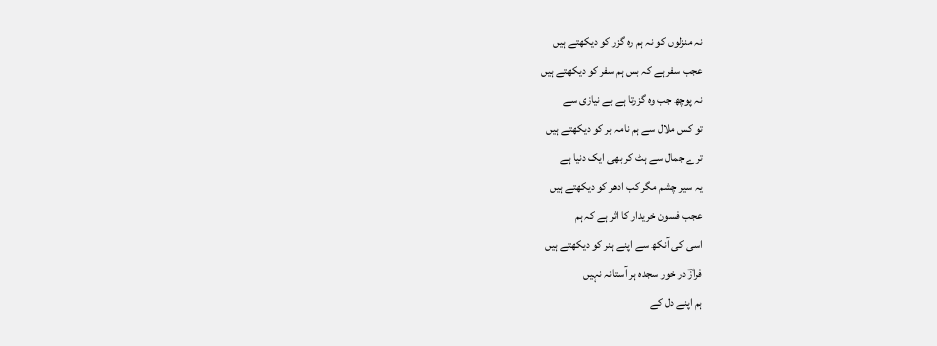نہ منزلوں کو نہ ہم رہ گزر کو دیکھتے ہیں
عجب سفر ہے کہ بس ہم سفر کو دیکھتے ہیں
نہ پوچھ جب وہ گزرتا ہے بے نیازی سے
تو کس ملال سے ہم نامہ بر کو دیکھتے ہیں
ترے جمال سے ہٹ کر بھی ایک دنیا ہے
یہ سیر چشم مگر کب ادھر کو دیکھتے ہیں
عجب فسون خریدار کا اثر ہے کہ ہم
اسی کی آنکھ سے اپنے ہنر کو دیکھتے ہیں
فرازؔ در خور سجدہ ہر آستانہ نہیں
ہم اپنے دل کے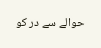حوالے سے در کو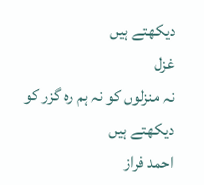دیکھتے ہیں
غزل
نہ منزلوں کو نہ ہم رہ گزر کو دیکھتے ہیں
احمد فراز